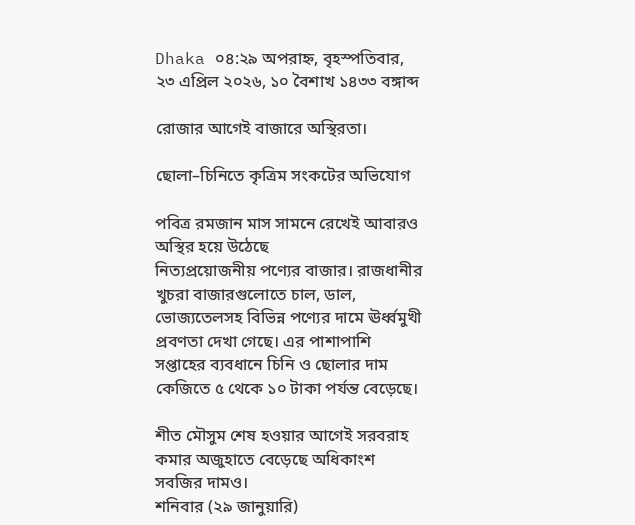Dhaka ০৪:২৯ অপরাহ্ন, বৃহস্পতিবার, ২৩ এপ্রিল ২০২৬, ১০ বৈশাখ ১৪৩৩ বঙ্গাব্দ

রোজার আগেই বাজারে অস্থিরতা।

ছোলা–চিনিতে কৃত্রিম সংকটের অভিযোগ

পবিত্র রমজান মাস সামনে রেখেই আবারও অস্থির হয়ে উঠেছে
নিত্যপ্রয়োজনীয় পণ্যের বাজার। রাজধানীর খুচরা বাজারগুলোতে চাল, ডাল, ভোজ্যতেলসহ বিভিন্ন পণ্যের দামে ঊর্ধ্বমুখী প্রবণতা দেখা গেছে। এর পাশাপাশি সপ্তাহের ব্যবধানে চিনি ও ছোলার দাম কেজিতে ৫ থেকে ১০ টাকা পর্যন্ত বেড়েছে।

শীত মৌসুম শেষ হওয়ার আগেই সরবরাহ কমার অজুহাতে বেড়েছে অধিকাংশ সবজির দামও।
শনিবার (২৯ জানুয়ারি)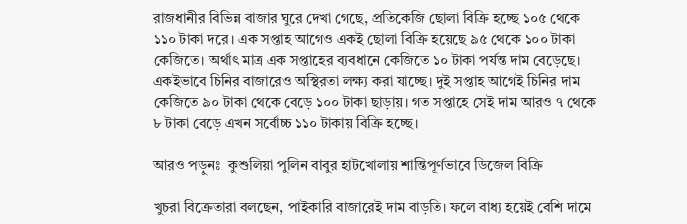রাজধানীর বিভিন্ন বাজার ঘুরে দেখা গেছে, প্রতিকেজি ছোলা বিক্রি হচ্ছে ১০৫ থেকে ১১০ টাকা দরে। এক সপ্তাহ আগেও একই ছোলা বিক্রি হয়েছে ৯৫ থেকে ১০০ টাকা কেজিতে। অর্থাৎ মাত্র এক সপ্তাহের ব্যবধানে কেজিতে ১০ টাকা পর্যন্ত দাম বেড়েছে। একইভাবে চিনির বাজারেও অস্থিরতা লক্ষ্য করা যাচ্ছে। দুই সপ্তাহ আগেই চিনির দাম কেজিতে ৯০ টাকা থেকে বেড়ে ১০০ টাকা ছাড়ায়। গত সপ্তাহে সেই দাম আরও ৭ থেকে ৮ টাকা বেড়ে এখন সর্বোচ্চ ১১০ টাকায় বিক্রি হচ্ছে।

আরও পড়ুনঃ  কুশুলিয়া পুলিন বাবুর হাটখোলায় শান্তিপূর্ণভাবে ডিজেল বিক্রি

খুচরা বিক্রেতারা বলছেন, পাইকারি বাজারেই দাম বাড়তি। ফলে বাধ্য হয়েই বেশি দামে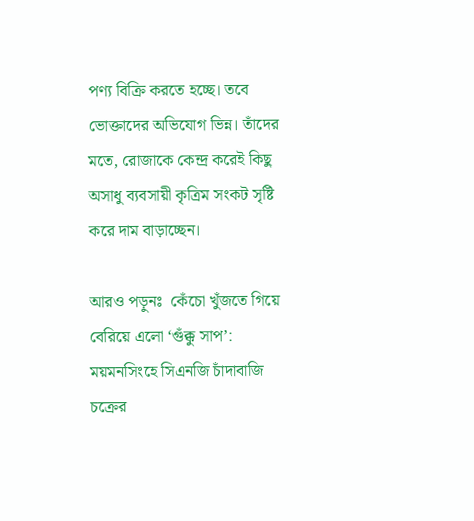পণ্য বিক্রি করতে হচ্ছে। তবে ভোক্তাদের অভিযোগ ভিন্ন। তাঁদের মতে, রোজাকে কেন্দ্র করেই কিছু অসাধু ব্যবসায়ী কৃত্রিম সংকট সৃষ্টি করে দাম বাড়াচ্ছেন।

আরও পড়ুনঃ  কেঁচো খুঁজতে গিয়ে বেরিয়ে এলো ‘গুঁক্কু সাপ’: ময়মনসিংহে সিএনজি চাঁদাবাজি চক্রের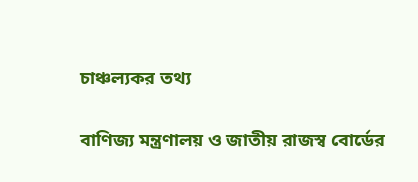চাঞ্চল্যকর তথ্য

বাণিজ্য মন্ত্রণালয় ও জাতীয় রাজস্ব বোর্ডের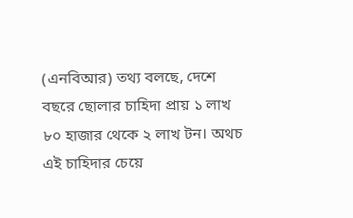(এনবিআর) তথ্য বলছে, দেশে বছরে ছোলার চাহিদা প্রায় ১ লাখ ৮০ হাজার থেকে ২ লাখ টন। অথচ এই চাহিদার চেয়ে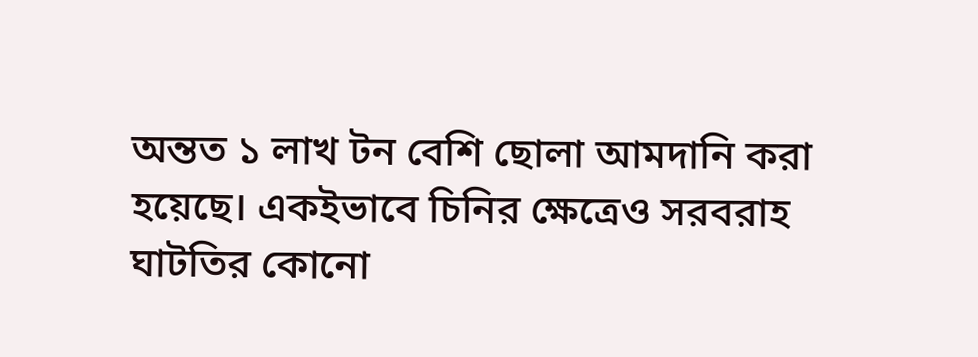অন্তত ১ লাখ টন বেশি ছোলা আমদানি করা হয়েছে। একইভাবে চিনির ক্ষেত্রেও সরবরাহ ঘাটতির কোনো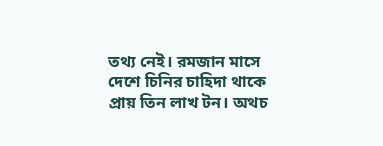তথ্য নেই। রমজান মাসে দেশে চিনির চাহিদা থাকে প্রায় তিন লাখ টন। অথচ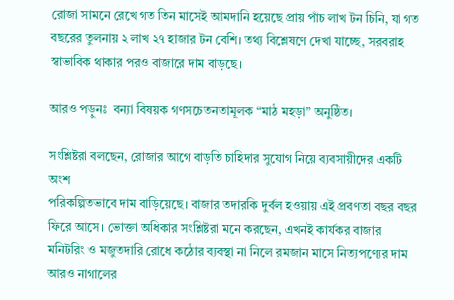রোজা সামনে রেখে গত তিন মাসেই আমদানি হয়েছে প্রায় পাঁচ লাখ টন চিনি, যা গত বছরের তুলনায় ২ লাখ ২৭ হাজার টন বেশি। তথ্য বিশ্লেষণে দেখা যাচ্ছে, সরবরাহ স্বাভাবিক থাকার পরও বাজারে দাম বাড়ছে।

আরও পড়ুনঃ  বন্যা বিষয়ক গণসচেতনতামূলক “মাঠ মহড়া” অনুষ্ঠিত।

সংশ্লিষ্টরা বলছেন, রোজার আগে বাড়তি চাহিদার সুযোগ নিয়ে ব্যবসায়ীদের একটি অংশ
পরিকল্পিতভাবে দাম বাড়িয়েছে। বাজার তদারকি দুর্বল হওয়ায় এই প্রবণতা বছর বছর ফিরে আসে। ভোক্তা অধিকার সংশ্লিষ্টরা মনে করছেন, এখনই কার্যকর বাজার মনিটরিং ও মজুতদারি রোধে কঠোর ব্যবস্থা না নিলে রমজান মাসে নিত্যপণ্যের দাম আরও নাগালের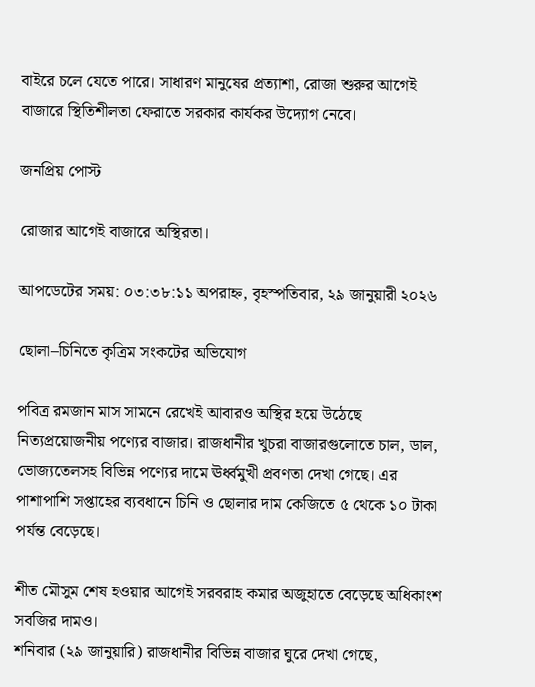বাইরে চলে যেতে পারে। সাধারণ মানুষের প্রত্যাশা, রোজা শুরুর আগেই বাজারে স্থিতিশীলতা ফেরাতে সরকার কার্যকর উদ্যোগ নেবে।

জনপ্রিয় পোস্ট

রোজার আগেই বাজারে অস্থিরতা।

আপডেটের সময়: ০৩:৩৮:১১ অপরাহ্ন, বৃহস্পতিবার, ২৯ জানুয়ারী ২০২৬

ছোলা–চিনিতে কৃত্রিম সংকটের অভিযোগ

পবিত্র রমজান মাস সামনে রেখেই আবারও অস্থির হয়ে উঠেছে
নিত্যপ্রয়োজনীয় পণ্যের বাজার। রাজধানীর খুচরা বাজারগুলোতে চাল, ডাল, ভোজ্যতেলসহ বিভিন্ন পণ্যের দামে ঊর্ধ্বমুখী প্রবণতা দেখা গেছে। এর পাশাপাশি সপ্তাহের ব্যবধানে চিনি ও ছোলার দাম কেজিতে ৫ থেকে ১০ টাকা পর্যন্ত বেড়েছে।

শীত মৌসুম শেষ হওয়ার আগেই সরবরাহ কমার অজুহাতে বেড়েছে অধিকাংশ সবজির দামও।
শনিবার (২৯ জানুয়ারি) রাজধানীর বিভিন্ন বাজার ঘুরে দেখা গেছে,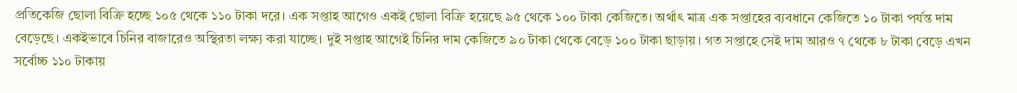প্রতিকেজি ছোলা বিক্রি হচ্ছে ১০৫ থেকে ১১০ টাকা দরে। এক সপ্তাহ আগেও একই ছোলা বিক্রি হয়েছে ৯৫ থেকে ১০০ টাকা কেজিতে। অর্থাৎ মাত্র এক সপ্তাহের ব্যবধানে কেজিতে ১০ টাকা পর্যন্ত দাম বেড়েছে। একইভাবে চিনির বাজারেও অস্থিরতা লক্ষ্য করা যাচ্ছে। দুই সপ্তাহ আগেই চিনির দাম কেজিতে ৯০ টাকা থেকে বেড়ে ১০০ টাকা ছাড়ায়। গত সপ্তাহে সেই দাম আরও ৭ থেকে ৮ টাকা বেড়ে এখন সর্বোচ্চ ১১০ টাকায়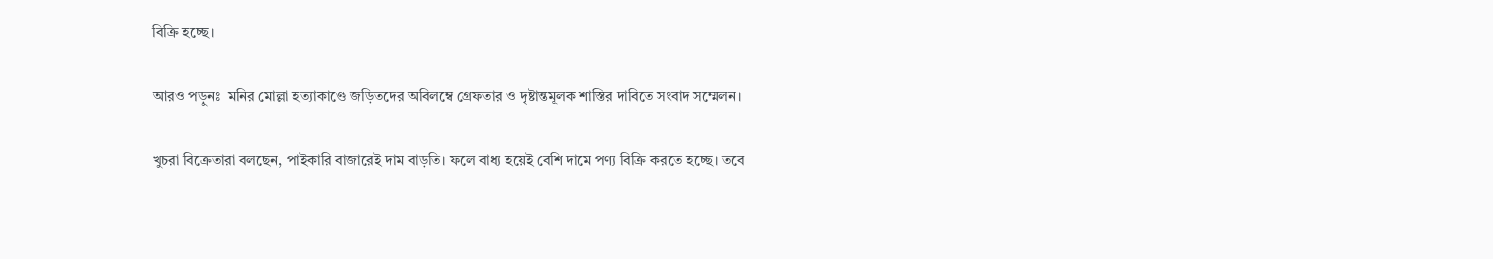বিক্রি হচ্ছে।

আরও পড়ুনঃ  মনির মোল্লা হত্যাকাণ্ডে জড়িতদের অবিলম্বে গ্রেফতার ও দৃষ্টান্তমূলক শাস্তির দাবিতে সংবাদ সম্মেলন।

খুচরা বিক্রেতারা বলছেন, পাইকারি বাজারেই দাম বাড়তি। ফলে বাধ্য হয়েই বেশি দামে পণ্য বিক্রি করতে হচ্ছে। তবে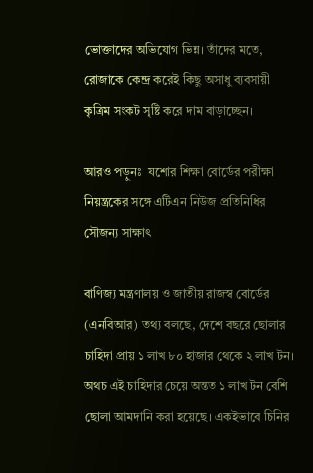ভোক্তাদের অভিযোগ ভিন্ন। তাঁদের মতে, রোজাকে কেন্দ্র করেই কিছু অসাধু ব্যবসায়ী কৃত্রিম সংকট সৃষ্টি করে দাম বাড়াচ্ছেন।

আরও পড়ুনঃ  যশোর শিক্ষা বোর্ডের পরীক্ষা নিয়ন্ত্রকের সঙ্গে এটিএন নিউজ প্রতিনিধির সৌজন্য সাক্ষাৎ

বাণিজ্য মন্ত্রণালয় ও জাতীয় রাজস্ব বোর্ডের (এনবিআর) তথ্য বলছে, দেশে বছরে ছোলার চাহিদা প্রায় ১ লাখ ৮০ হাজার থেকে ২ লাখ টন। অথচ এই চাহিদার চেয়ে অন্তত ১ লাখ টন বেশি ছোলা আমদানি করা হয়েছে। একইভাবে চিনির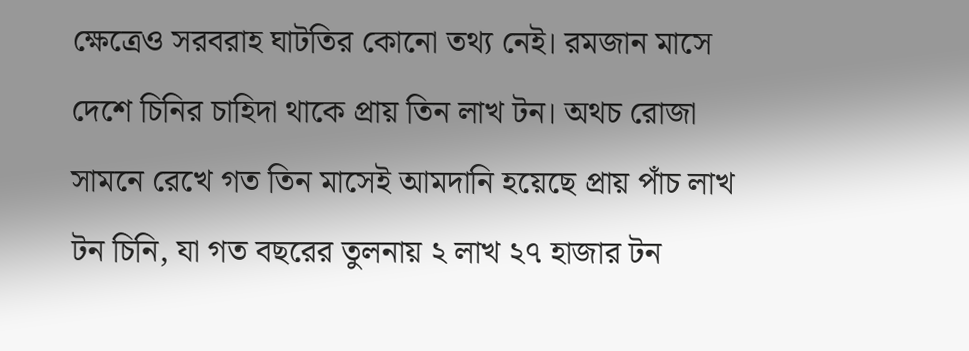ক্ষেত্রেও সরবরাহ ঘাটতির কোনো তথ্য নেই। রমজান মাসে দেশে চিনির চাহিদা থাকে প্রায় তিন লাখ টন। অথচ রোজা সামনে রেখে গত তিন মাসেই আমদানি হয়েছে প্রায় পাঁচ লাখ টন চিনি, যা গত বছরের তুলনায় ২ লাখ ২৭ হাজার টন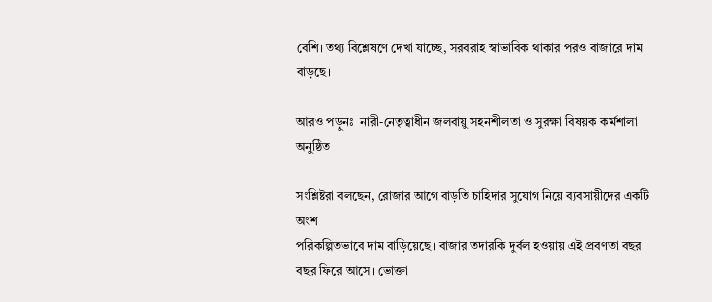বেশি। তথ্য বিশ্লেষণে দেখা যাচ্ছে, সরবরাহ স্বাভাবিক থাকার পরও বাজারে দাম বাড়ছে।

আরও পড়ুনঃ  নারী-নেতৃত্বাধীন জলবায়ু সহনশীলতা ও সুরক্ষা বিষয়ক কর্মশালা অনুষ্ঠিত

সংশ্লিষ্টরা বলছেন, রোজার আগে বাড়তি চাহিদার সুযোগ নিয়ে ব্যবসায়ীদের একটি অংশ
পরিকল্পিতভাবে দাম বাড়িয়েছে। বাজার তদারকি দুর্বল হওয়ায় এই প্রবণতা বছর বছর ফিরে আসে। ভোক্তা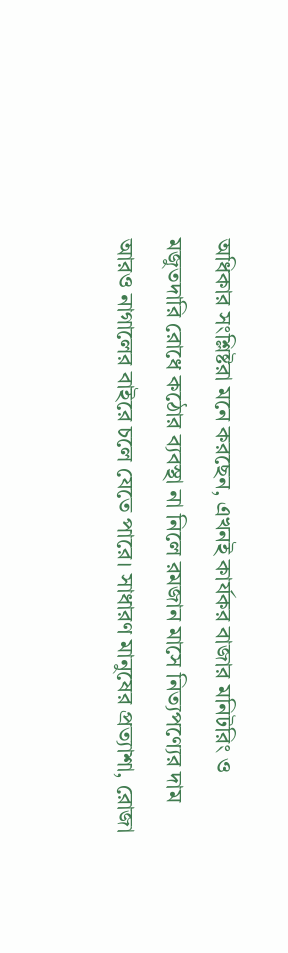অধিকার সংশ্লিষ্টরা মনে করছেন, এখনই কার্যকর বাজার মনিটরিং ও মজুতদারি রোধে কঠোর ব্যবস্থা না নিলে রমজান মাসে নিত্যপণ্যের দাম আরও নাগালের বাইরে চলে যেতে পারে। সাধারণ মানুষের প্রত্যাশা, রোজা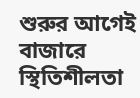শুরুর আগেই বাজারে স্থিতিশীলতা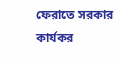ফেরাতে সরকার কার্যকর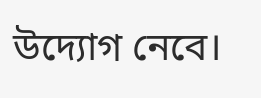উদ্যোগ নেবে।